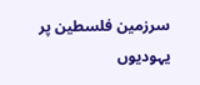سرزمین فلسطین پر یہودیوں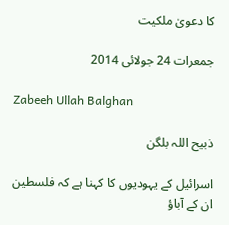کا دعویٰ ملکیت

جمعرات 24 جولائی 2014

Zabeeh Ullah Balghan

ذبیح اللہ بلگن

اسرائیل کے یہودیوں کا کہنا ہے کہ فلسطین ان کے آباؤ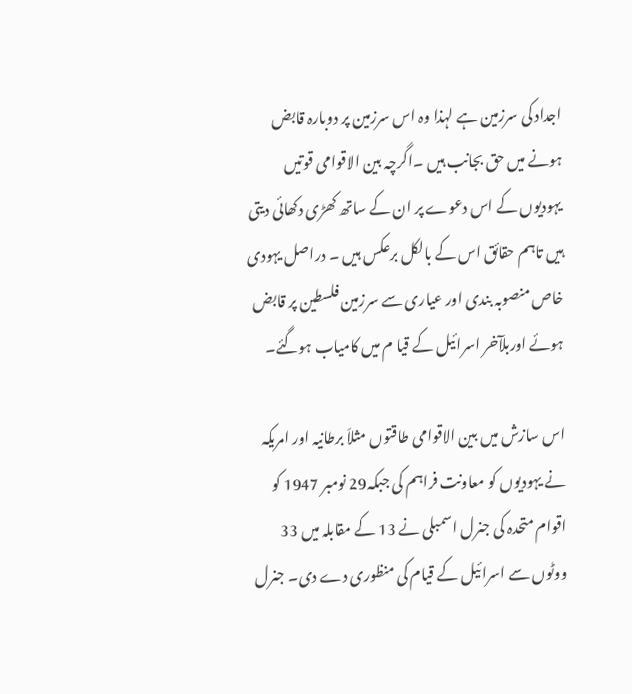اجداد کی سرزمین ہے لہذا وہ اس سرزمین پر دوبارہ قابض ہونے میں حق بجانب ہیں ۔اگرچہ بین الاقوامی قوتیں یہودیوں کے اس دعوے پر ان کے ساتھ کھڑی دکھائی دیتی ہیں تاہم حقائق اس کے بالکل برعکس ہیں ۔ دراصل یہودی خاص منصوبہ بندی اور عیاری سے سرزمین فلسطین پر قابض ہوئے اوربلآخر اسرائیل کے قیا م میں کامیاب ہوگئے۔

اس سازش میں بین الاقوامی طاقتوں مثلاَ برطانیہ اور امریکہ نے یہودیوں کو معاونت فراہم کی جبکہ29 نومبر 1947 کو اقوام متحدہ کی جنرل اسمبلی نے 13 کے مقابلہ میں 33 ووٹوں سے اسرائیل کے قیام کی منظوری دے دی۔ جنرل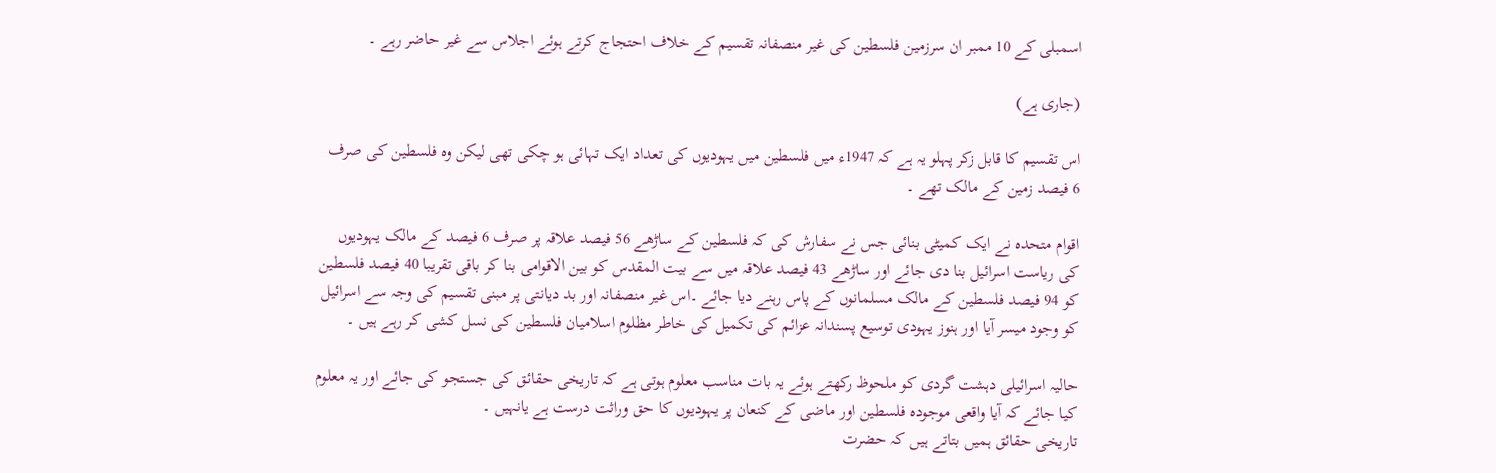اسمبلی کے 10 ممبر ان سرزمین فلسطین کی غیر منصفانہ تقسیم کے خلاف احتجاج کرتے ہوئے اجلاس سے غیر حاضر رہے ۔

(جاری ہے)

اس تقسیم کا قابل زکر پہلو یہ ہے کہ 1947ء میں فلسطین میں یہودیوں کی تعداد ایک تہائی ہو چکی تھی لیکن وہ فلسطین کی صرف 6 فیصد زمین کے مالک تھے ۔

اقوام متحدہ نے ایک کمیٹی بنائی جس نے سفارش کی کہ فلسطین کے ساڑھے 56 فیصد علاقہ پر صرف 6 فیصد کے مالک یہودیوں کی ریاست اسرائیل بنا دی جائے اور ساڑھے 43 فیصد علاقہ میں سے بیت المقدس کو بین الاقوامی بنا کر باقی تقریبا 40 فیصد فلسطین کو 94 فیصد فلسطین کے مالک مسلمانوں کے پاس رہنے دیا جائے ۔اس غیر منصفانہ اور بد دیانتی پر مبنی تقسیم کی وجہ سے اسرائیل کو وجود میسر آیا اور ہنوز یہودی توسیع پسندانہ عزائم کی تکمیل کی خاطر مظلوم اسلامیان فلسطین کی نسل کشی کر رہے ہیں ۔

حالیہ اسرائیلی دہشت گردی کو ملحوظ رکھتے ہوئے یہ بات مناسب معلوم ہوتی ہے کہ تاریخی حقائق کی جستجو کی جائے اور یہ معلوم کیا جائے کہ آیا واقعی موجودہ فلسطین اور ماضی کے کنعان پر یہودیوں کا حق وراثت درست ہے یانہیں ۔
تاریخی حقائق ہمیں بتاتے ہیں کہ حضرت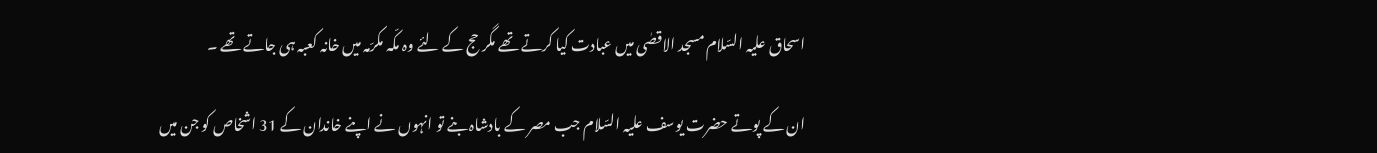اسحاق علیہ السّلام مسجد الاقصٰی میں عبادت کیا کرتے تھے مگر حج کے لئے وہ مکّہ مکرّمہ میں خانہ کعبہ ہی جاتے تھے ۔

ان کے پوتے حضرت یوسف علیہ السّلام جب مصر کے بادشاہ بنے تو انہوں نے اپنے خاندان کے 31 اشخاص کو جن میں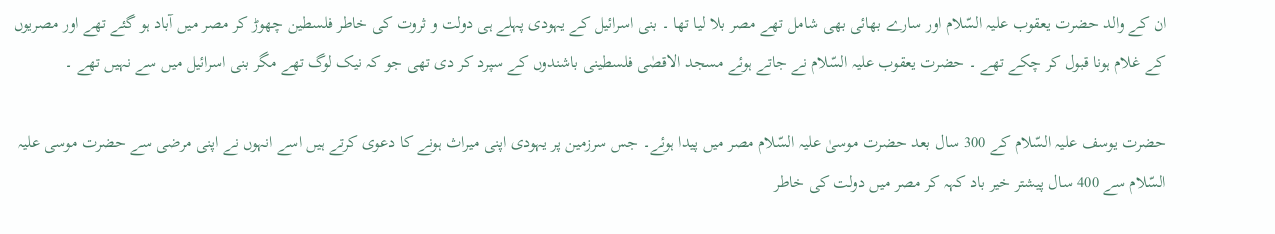ان کے والد حضرت یعقوب علیہ السّلام اور سارے بھائی بھی شامل تھے مصر بلا لیا تھا ۔ بنی اسرائیل کے یہودی پہلے ہی دولت و ثروت کی خاطر فلسطین چھوڑ کر مصر میں آباد ہو گئے تھے اور مصریوں کے غلام ہونا قبول کر چکے تھے ۔ حضرت یعقوب علیہ السّلام نے جاتے ہوئے مسجد الاقصٰی فلسطینی باشندوں کے سپرد کر دی تھی جو کہ نیک لوگ تھے مگر بنی اسرائیل میں سے نہیں تھے ۔

حضرت یوسف علیہ السّلام کے 300 سال بعد حضرت موسیٰ علیہ السّلام مصر میں پیدا ہوئے۔ جس سرزمین پر یہودی اپنی میراث ہونے کا دعوی کرتے ہیں اسے انہوں نے اپنی مرضی سے حضرت موسی علیہ السّلام سے 400 سال پیشتر خیر باد کہہ کر مصر میں دولت کی خاطر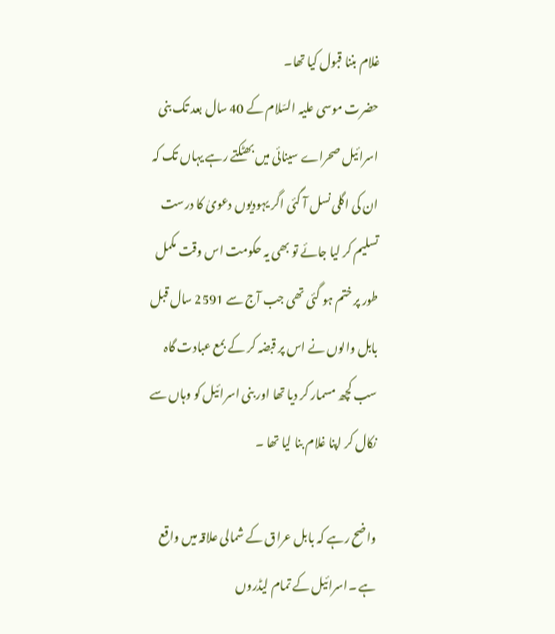غلام بننا قبول کیا تھا۔
حضرت موسی علیہ السّلام کے 40 سال بعد تک بنی اسرائیل صحراے سینائی میں بھٹکتے رہے یہاں تک کہ ان کی اگلی نسل آ گئی اگر یہودیوں دعویٰ کا درست تسلیم کر لیا جائے تو بھی یہ حکومت اس وقت مکمل طور پر ختم ہو گئی تھی جب آج سے 2591 سال قبل بابل والوں نے اس پر قبضہ کر کے بمع عبادت گاہ سب کچھ مسمار کر دیا تھا اور بنی اسرائیل کو وہاں سے نکال کر اپنا غلام بنا لیا تھا ۔

واضح رہے کہ بابل عراق کے شمالی علاقہ میں واقع ہے ۔اسرائیل کے تمام لیڈروں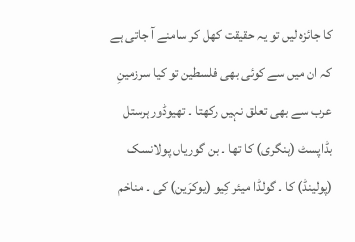کا جائزہ لیں تو یہ حقیقت کھل کر سامنے آ جاتی ہے کہ ان میں سے کوئی بھی فلسطین تو کیا سرزمینِ عرب سے بھی تعلق نہیں رکھتا ۔ تھیوڈور ہرستل بڈاپسٹ (ہنگری) کا تھا ۔ بن گوریاں پولانسک (پولینڈ) کا ۔ گولڈا میئر کِیو (یوکرَین) کی ۔ مناخم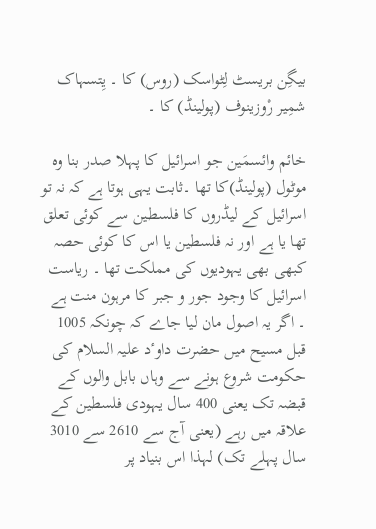بیگِن بریسٹ لِٹواسک (روس) کا ۔ یِتسہاک شمِیر رْوزینوف (پولینڈ) کا ۔

خائم وائسمَین جو اسرائیل کا پہلا صدر بنا وہ موٹول (پولینڈ)کا تھا ۔ثابت یہی ہوتا ہے کہ نہ تو اسرائیل کے لیڈروں کا فلسطین سے کوئی تعلق تھا یا ہے اور نہ فلسطین یا اس کا کوئی حصہ کبھی بھی یہودیوں کی مملکت تھا ۔ ریاست اسرائیل کا وجود جور و جبر کا مرہون منت ہے ۔ اگر یہ اصول مان لیا جاے کہ چونکہ 1005 قبل مسیح میں حضرت داوٴد علیہ السلام کی حکومت شروع ہونے سے وہاں بابل والوں کے قبضہ تک یعنی 400 سال یہودی فلسطین کے علاقہ میں رہے (یعنی آج سے 2610 سے 3010 سال پہلے تک) لہذا اس بنیاد پر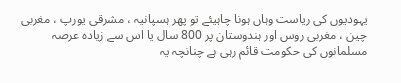یہودیوں کی ریاست وہاں ہونا چاہیئے تو پھر ہسپانیہ ، مشرقی یورپ ، مغربی چین ، مغربی روس اور ہندوستان پر 800 سال یا اس سے زیادہ عرصہ مسلمانوں کی حکومت قائم رہی ہے چنانچہ یہ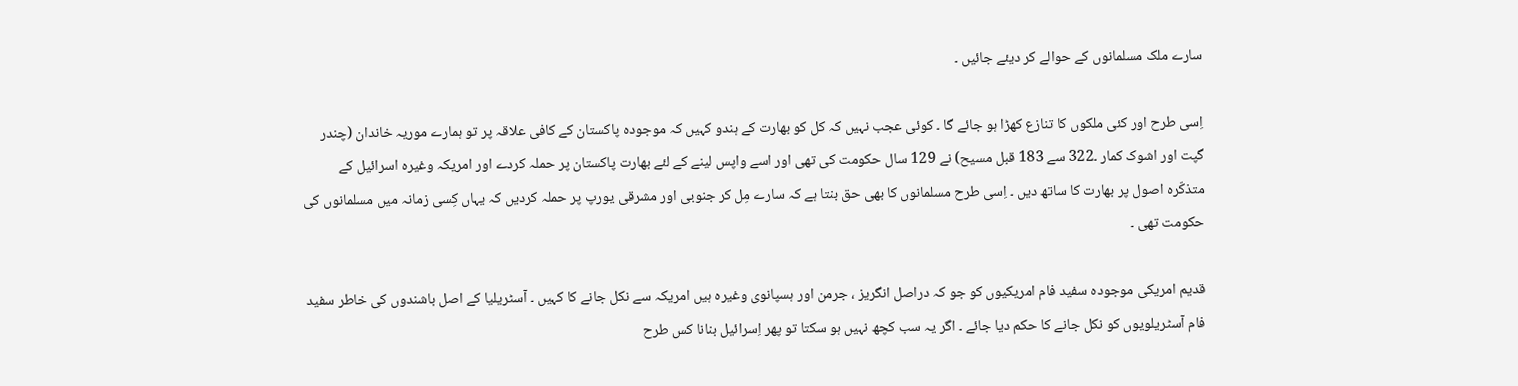سارے ملک مسلمانوں کے حوالے کر دیئے جائیں ۔

اِسی طرح اور کئی ملکوں کا تنازع کھڑا ہو جائے گا ۔ کوئی عجب نہیں کہ کل کو بھارت کے ہندو کہیں کہ موجودہ پاکستان کے کافی علاقہ پر تو ہمارے موریہ خاندان (چندر گپت اور اشوک کمار ۔322 سے 183 قبل مسیح) نے 129 سال حکومت کی تھی اور اسے واپس لینے کے لئے بھارت پاکستان پر حملہ کردے اور امریکہ وغیرہ اسرائیل کے متذکّرہ اصول پر بھارت کا ساتھ دیں ۔ اِسی طرح مسلمانوں کا بھی حق بنتا ہے کہ سارے مِل کر جنوبی اور مشرقی یورپ پر حملہ کردیں کہ یہاں کِسی زمانہ میں مسلمانوں کی حکومت تھی ۔

قدیم امریکی موجودہ سفید فام امریکیوں کو جو کہ دراصل انگریز ، جرمن اور ہسپانوی وغیرہ ہیں امریکہ سے نکل جانے کا کہیں ۔ آسٹریلیا کے اصل باشندوں کی خاطر سفید فام آسٹریلویوں کو نکل جانے کا حکم دیا جائے ۔ اگر یہ سب کچھ نہیں ہو سکتا تو پھر اِسرائیل بنانا کس طرح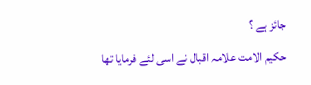جائز ہے ؟
حکیم الامت علامہ اقبال نے اسی لئے فرمایا تھا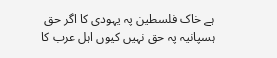ہے خاک فلسطین پہ یہودی کا اگر حق
ہسپانیہ پہ حق نہیں کیوں اہل عرب کا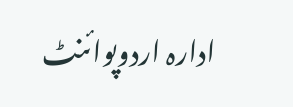ادارہ اردوپوائنٹ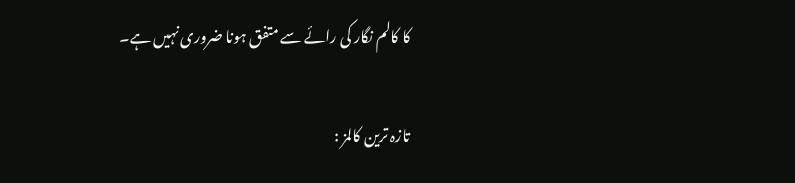کا کالم نگار کی رائے سے متفق ہونا ضروری نہیں ہے۔

تازہ ترین کالمز :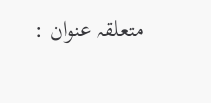متعلقہ عنوان :